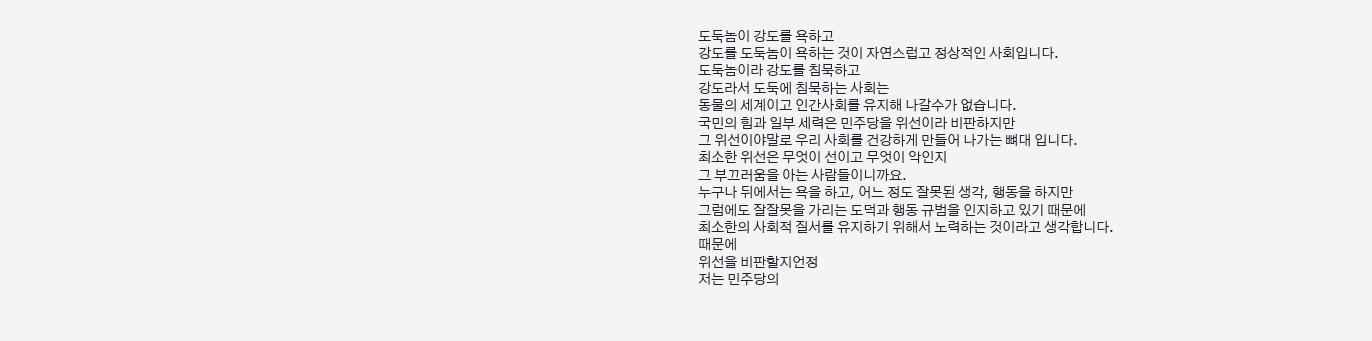도둑놈이 강도를 욕하고
강도를 도둑놈이 욕하는 것이 자연스럽고 정상적인 사회입니다.
도둑놈이라 강도를 침묵하고
강도라서 도둑에 침묵하는 사회는
동물의 세계이고 인간사회를 유지해 나갈수가 없습니다.
국민의 힘과 일부 세력은 민주당을 위선이라 비판하지만
그 위선이야말로 우리 사회를 건강하게 만들어 나가는 뼈대 입니다.
최소한 위선은 무엇이 선이고 무엇이 악인지
그 부끄러움을 아는 사람들이니까요.
누구나 뒤에서는 욕을 하고, 어느 정도 잘못된 생각, 행동을 하지만
그럼에도 잘잘못을 가리는 도덕과 행동 규범을 인지하고 있기 때문에
최소한의 사회적 질서를 유지하기 위해서 노력하는 것이라고 생각합니다.
때문에
위선을 비판할지언정
저는 민주당의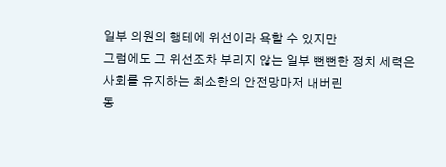일부 의원의 행테에 위선이라 욕할 수 있지만
그럼에도 그 위선조차 부리지 않는 일부 뻔뻔한 정치 세력은
사회를 유지하는 최소한의 안전망마저 내버린
동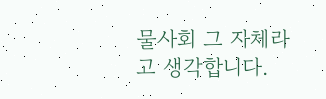물사회 그 자체라고 생각합니다.